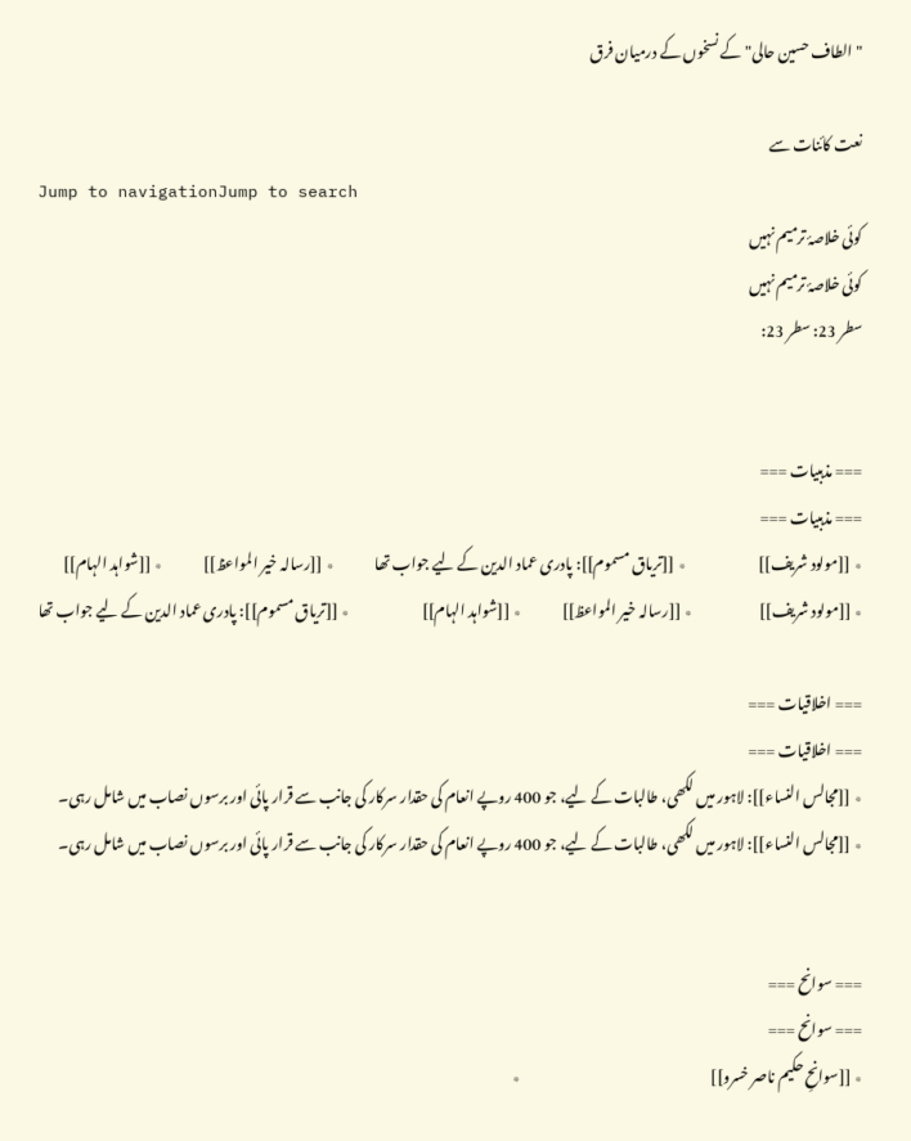"الطاف حسین حالی" کے نسخوں کے درمیان فرق

نعت کائنات سے
Jump to navigationJump to search
کوئی خلاصۂ ترمیم نہیں
کوئی خلاصۂ ترمیم نہیں
سطر 23: سطر 23:


=== مذہبیات ===
=== مذہبیات ===
٭ [[مولود شریف]]                         ٭ [[تریاق مسموم]]: پادری عماد الدین کے لیے جواب تھا              ٭ [[رسالہ خیر المواعظ]]              ٭ [[شواہد الہام]]
٭ [[مولود شریف]]                       ٭ [[رسالہ خیر المواعظ]]              ٭ [[شواہد الہام]]                         ٭ [[تریاق مسموم]]: پادری عماد الدین کے لیے جواب تھا

=== اخلاقیات ===
=== اخلاقیات ===
٭ [[مجالس النساء]]: لاہور میں لکھی، طالبات کے لیے، جو 400 روپے انعام کی حقدار سرکار کی جانب سے قرار پائی اور برسوں نصاب میں شامل رہی۔
٭ [[مجالس النساء]]: لاہور میں لکھی، طالبات کے لیے، جو 400 روپے انعام کی حقدار سرکار کی جانب سے قرار پائی اور برسوں نصاب میں شامل رہی۔


=== سوانح ===
=== سوانح ===
٭ [[سوانحِ حکیم ناصر خسرو]]                                                                  ٭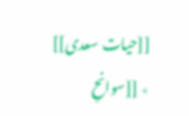[[حیات سعدی]]
٭ [[سوانحِ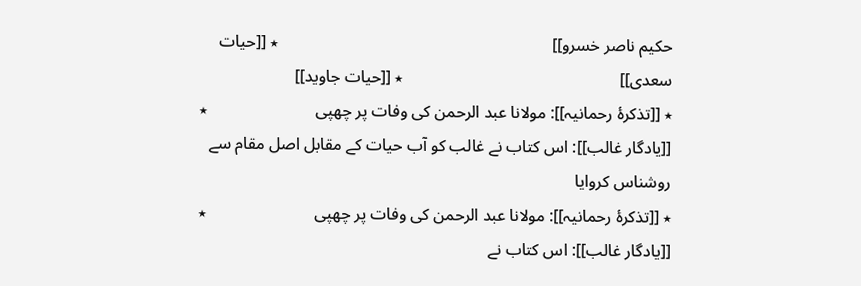حکیم ناصر خسرو]]                                                                  ٭ [[حیات سعدی]]                                                    ٭ [[حیات جاوید]]
٭ [[تذکرۂ رحمانیہ]]: مولانا عبد الرحمن کی وفات پر چھپی                          ٭  [[یادگار غالب]]: اس کتاب نے غالب کو آب حیات کے مقابل اصل مقام سے روشناس کروایا
٭ [[تذکرۂ رحمانیہ]]: مولانا عبد الرحمن کی وفات پر چھپی                          ٭  [[یادگار غالب]]: اس کتاب نے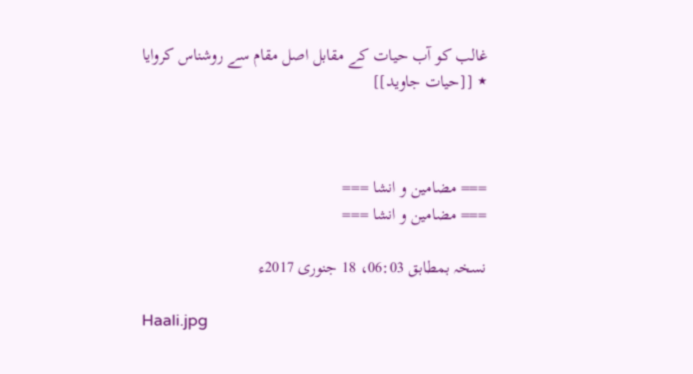غالب کو آب حیات کے مقابل اصل مقام سے روشناس کروایا
٭ [[حیات جاوید]]



=== مضامین و انشا ===
=== مضامین و انشا ===

نسخہ بمطابق 06:03، 18 جنوری 2017ء

Haali.jpg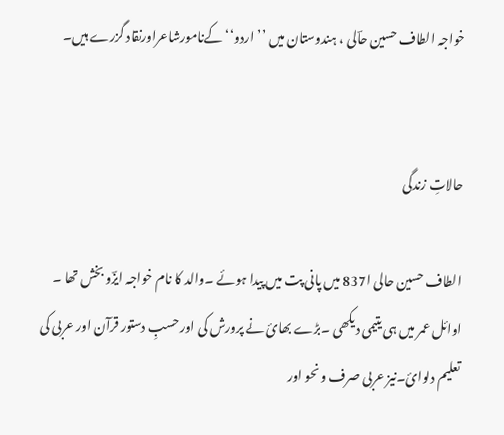خواجہ الطاف حسین حاؔلی ، ہندوستان میں ’’اردو‘‘ کےنامورشاعراورنقاد گزرے ہیں۔


حالاتِ زندگی

الطاف حسین حالی ا837 میں پانی پت میں پیدا ہوئے ۔والد کا نام خواجہ ایزؔو بخش تھا ۔ اوائل عمر میں ہی یتیمی دیکھی ۔بڑے بھائ نے پرورش کی اور حسبِ دستور قرآن اور عربی کی تعلیم دلوائ۔نیز عربی صرف و نحو اور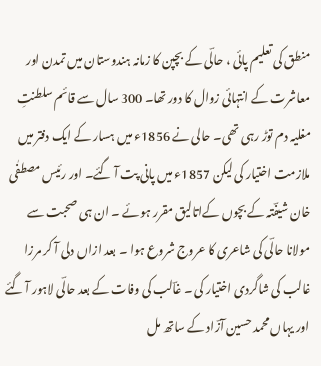منطق کی تعلیم پائی ، حالؔی کے بچپن کا زمانہ ہندوستان میں تمدن اور معاشرت کے انتہائی زوال کا دور تھا۔ 300 سال سے قائم سلطنتِ مغلیہ دم توڑ رہی تھی۔ حالی نے 1856ء میں ہسار کے ایک دفتر میں ملازمت اختیار کی لیکن 1857ء میں پانی پت آ گئے۔ اور رئیس مصطفٰی خان شیفؔتہ کے بچوں کےاتالیق مقرر ہوئے ۔ ان ہی صحبت سے مولانا حالؔی کی شاعری کا عروج شروع ہوا ۔ بعد ازاں دلی آ کر مرزا غالب کی شاگردی اختیار کی ۔ غاؔلب کی وفات کے بعد حالؔی لاہور آ گئے اور یہاں محمد حسین آزؔاد کے ساتھ مل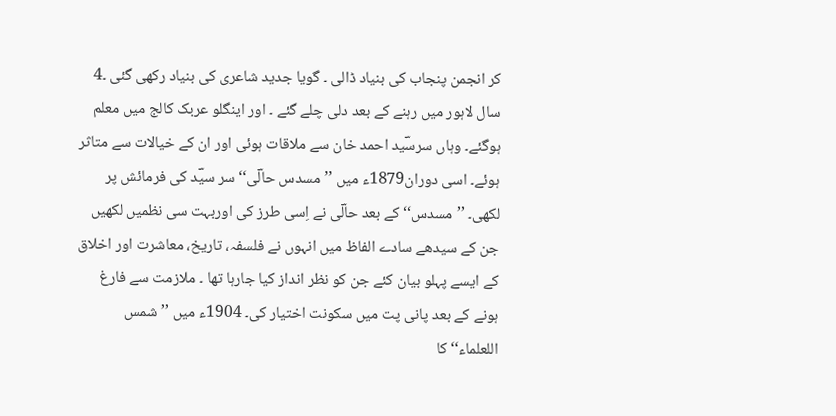کر انجمن پنجاب کی بنیاد ڈالی ۔ گویا جدید شاعری کی بنیاد رکھی گئی ۔4 سال لاہور میں رہنے کے بعد دلی چلے گئے ۔ اور اینگلو عربک کالج میں معلم ہوگئے۔ وہاں سرسؔید احمد خان سے ملاقات ہوئی اور ان کے خیالات سے متاثر ہوئے۔ اسی دوران1879ء میں ’’مسدس حالؔی‘‘ سر سیؔد کی فرمائش پر لکھی۔ ’’مسدس‘‘ کے بعد حالؔی نے اِسی طرز کی اوربہت سی نظمیں لکھیں جن کے سیدھے سادے الفاظ میں انہوں نے فلسفہ، تاریخ، معاشرت اور اخلاق کے ایسے پہلو بیان کئے جن کو نظر انداز کیا جارہا تھا ۔ ملازمت سے فارغ ہونے کے بعد پانی پت میں سکونت اختیار کی۔ 1904ء میں ’’شمس اللعلماء‘‘ کا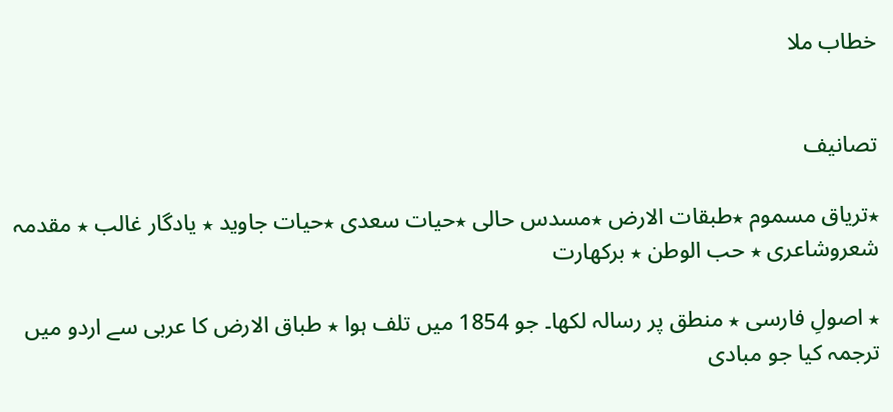خطاب ملا


تصانیف

٭تریاق مسموم ٭طبقات الارض ٭مسدس حالی ٭حیات سعدی ٭حیات جاوید ٭ یادگار غالب ٭ مقدمہ شعروشاعری ٭ حب الوطن ٭ برکھارت

٭ اصولِ فارسی ٭ منطق پر رسالہ لکھا۔ جو 1854 میں تلف ہوا ٭ طباق الارض کا عربی سے اردو میں ترجمہ کیا جو مبادی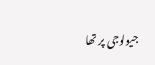جیولوجی پر تھا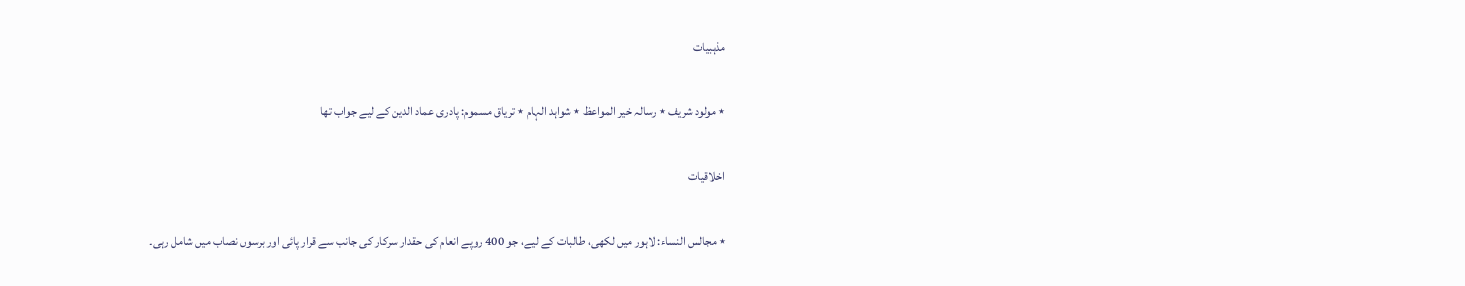مذہبیات

٭ مولود شریف ٭ رسالہ خیر المواعظ ٭ شواہد الہام ٭ تریاق مسموم: پادری عماد الدین کے لیے جواب تھا

اخلاقیات

٭ مجالس النساء: لاہور میں لکھی، طالبات کے لیے، جو 400 روپے انعام کی حقدار سرکار کی جانب سے قرار پائی اور برسوں نصاب میں شامل رہی۔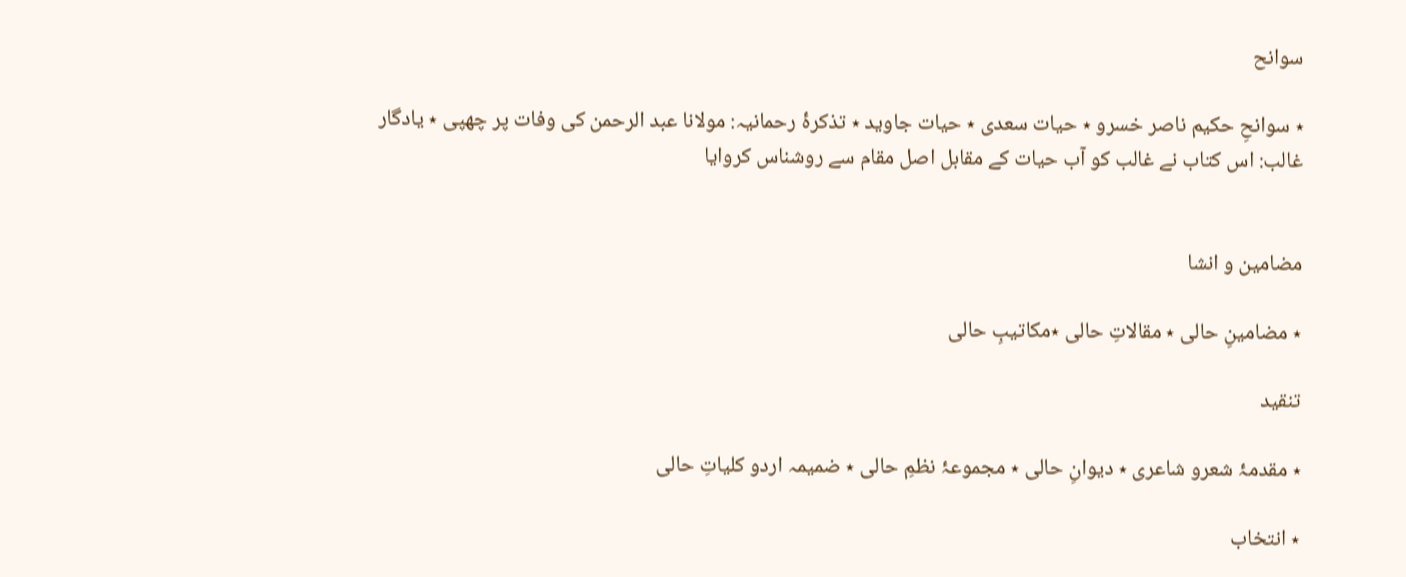سوانح

٭ سوانحِ حکیم ناصر خسرو ٭ حیات سعدی ٭ حیات جاوید ٭ تذکرۂ رحمانیہ: مولانا عبد الرحمن کی وفات پر چھپی ٭ یادگار غالب: اس کتاب نے غالب کو آب حیات کے مقابل اصل مقام سے روشناس کروایا


مضامین و انشا

٭ مضامینِ حالی ٭ مقالاتِ حالی ٭مکاتیبِ حالی

تنقید

٭ مقدمۂ شعرو شاعری ٭ دیوانِ حالی ٭ مجموعۂ نظمِ حالی ٭ ضمیمہ اردو کلیاتِ حالی

٭ انتخاب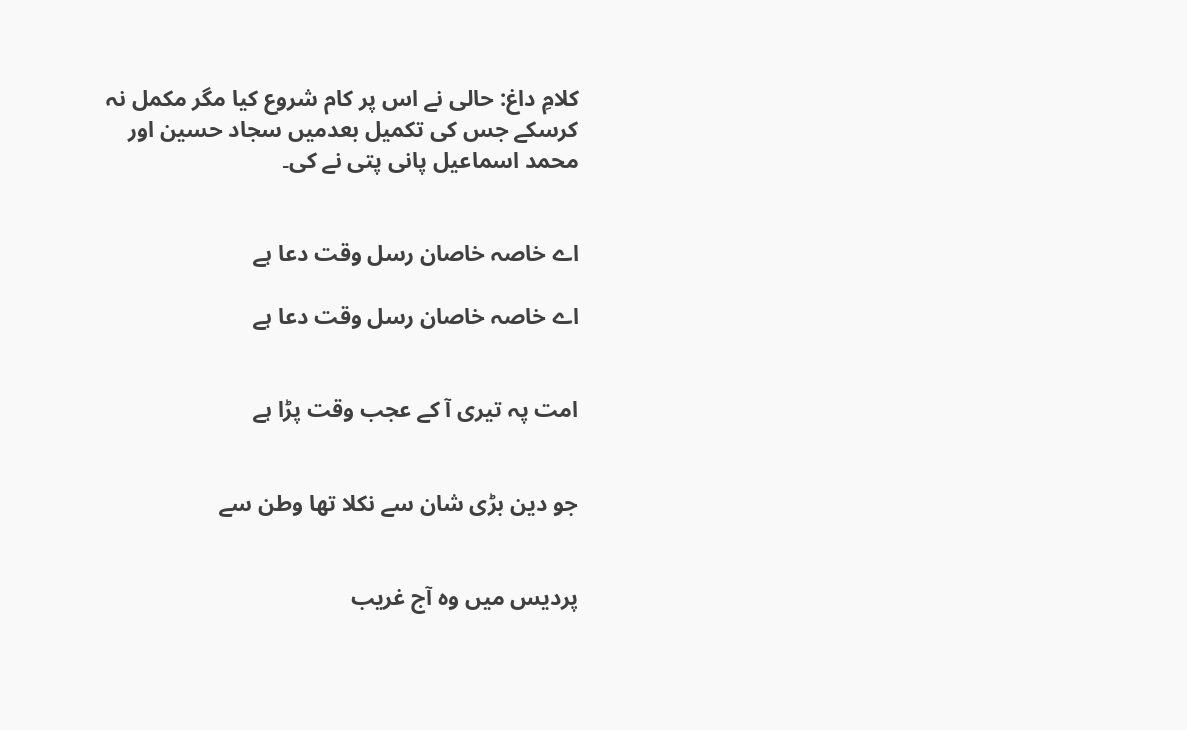کلامِ داغ: حالی نے اس پر کام شروع کیا مگر مکمل نہ کرسکے جس کی تکمیل بعدمیں سجاد حسین اور محمد اسماعیل پانی پتی نے کی۔


اے خاصہ خاصان رسل وقت دعا ہے

اے خاصہ خاصان رسل وقت دعا ہے


امت پہ تیری آ کے عجب وقت پڑا ہے


جو دین بڑی شان سے نکلا تھا وطن سے


پردیس میں وہ آج غریب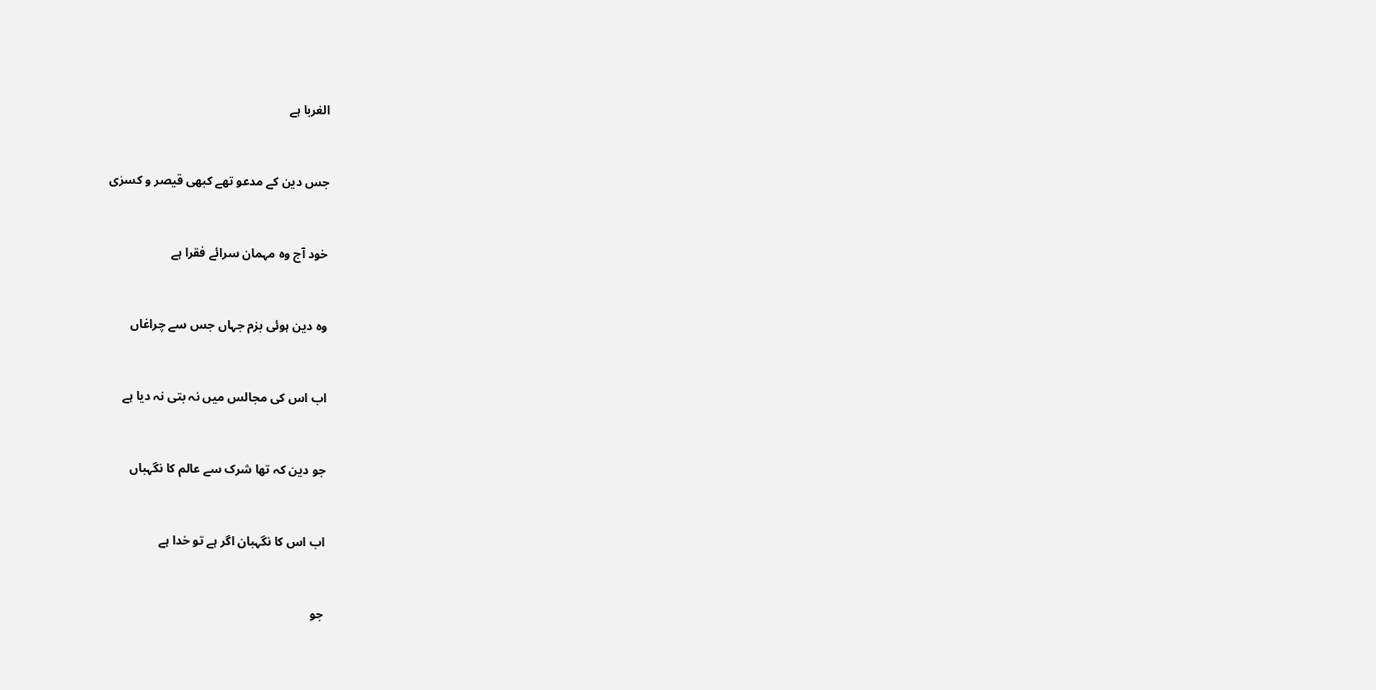الغربا ہے


جس دین کے مدعو تھے کبھی قیصر و کسرٰی


خود آج وہ مہمان سرائے فقرا ہے


وہ دین ہوئی بزم جہاں جس سے چراغاں


اب اس کی مجالس میں نہ بتی نہ دیا ہے


جو دین کہ تھا شرک سے عالم کا نگہباں


اب اس کا نگہبان اگر ہے تو خدا ہے


جو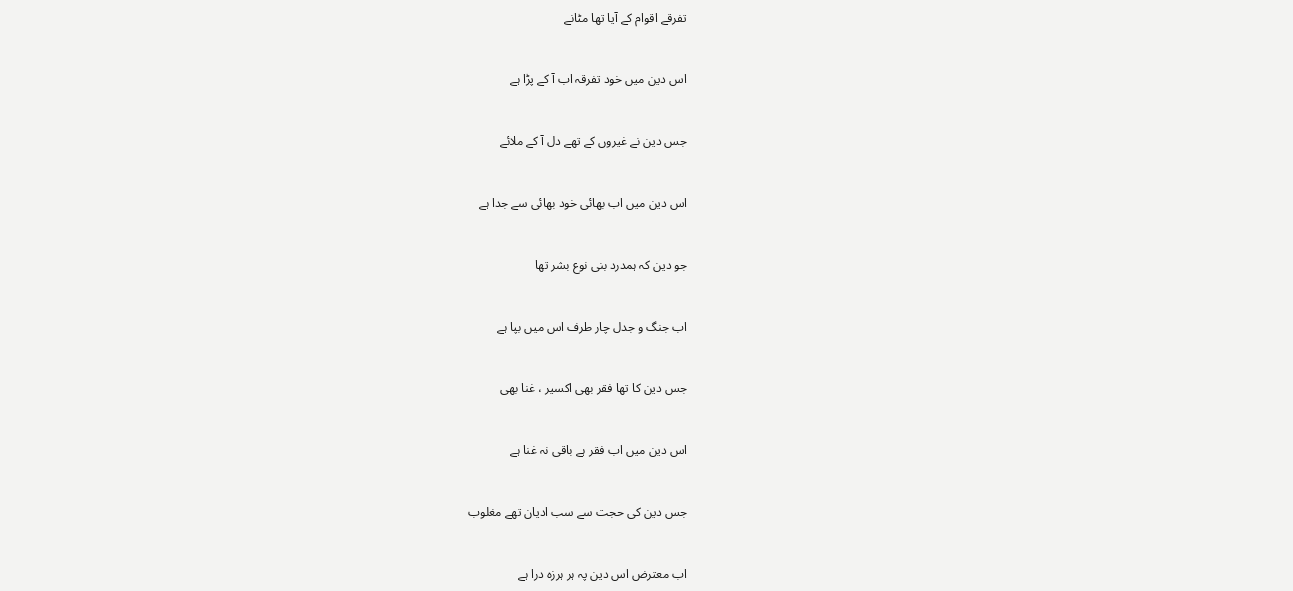تفرقے اقوام کے آیا تھا مٹانے


اس دین میں خود تفرقہ اب آ کے پڑا ہے


جس دین نے غیروں کے تھے دل آ کے ملائے


اس دین میں اب بھائی خود بھائی سے جدا ہے


جو دین کہ ہمدرد بنی نوع بشر تھا


اب جنگ و جدل چار طرف اس میں بپا ہے


جس دین کا تھا فقر بھی اکسیر ، غنا بھی


اس دین میں اب فقر ہے باقی نہ غنا ہے


جس دین کی حجت سے سب ادیان تھے مغلوب


اب معترض اس دین پہ ہر ہرزہ درا ہے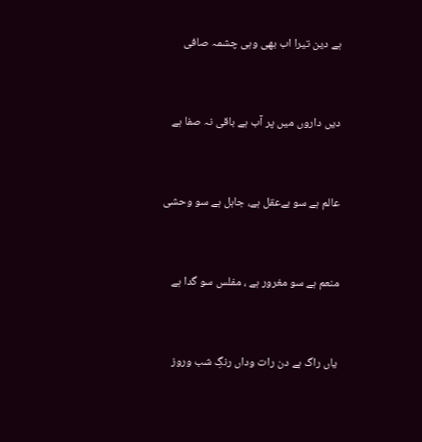ہے دین تیرا اب بھی وہی چشمہ صافی


دیں داروں میں پر آب ہے باقی نہ صفا ہے


عالم ہے سو بےعقل ہے، جاہل ہے سو وحشی


منعم ہے سو مغرور ہے ، مفلس سو گدا ہے


یاں راگ ہے دن رات وداں رنگِ شب وروز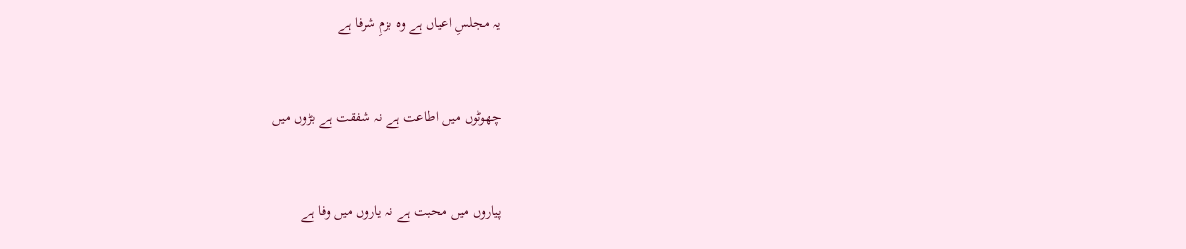یہ مجلسِ اعیاں ہے وہ بزمِ شرفا ہے


چھوٹوں میں اطاعت ہے نہ شفقت ہے بڑوں میں


پیاروں میں محبت ہے نہ یاروں میں وفا ہے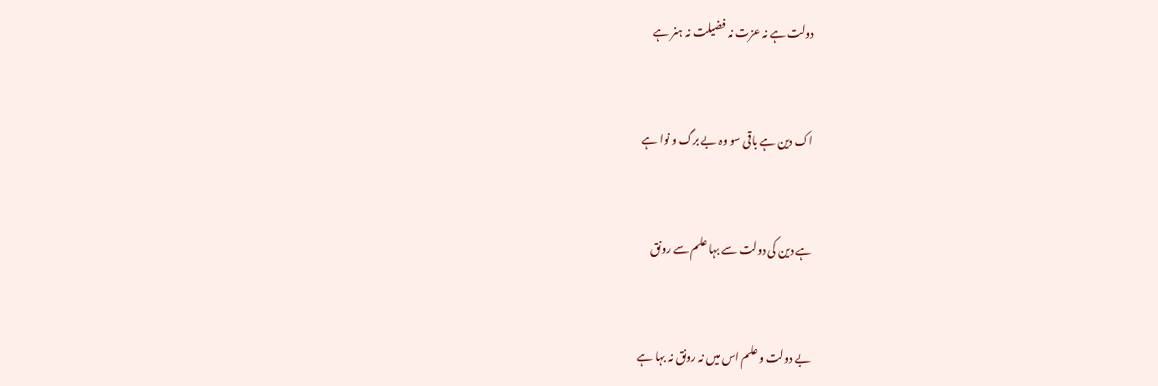دولت ہے نہ عزت نہ فضیلت نہ ہنر ہے


اک دین ہے باقی سو وہ بے برگ و نوا ہے


ہے دین کی دولت سے بہا علم سے رونق


بے دولت و علم اس میں نہ رونق نہ بہا ہے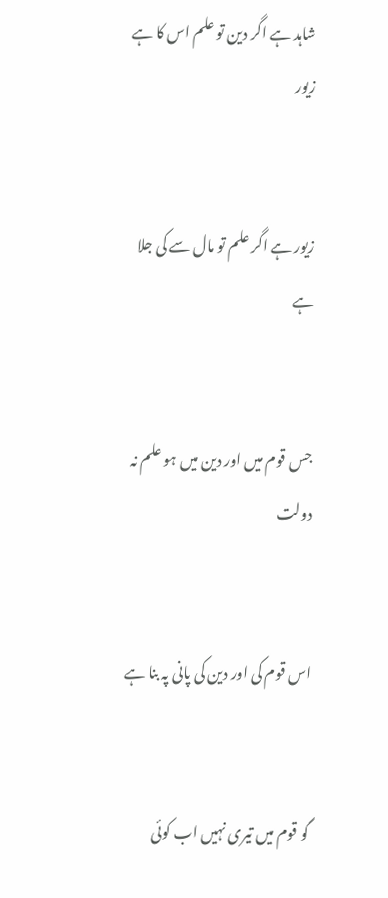شاہد ہے اگر دین تو علم اس کا ہے زیور


زیور ہے اگر علم تو مال سے کی جلا ہے


جس قوم میں اور دین میں ہو علم نہ دولت


اس قوم کی اور دین کی پانی پہ بنا ہے


گو قوم میں تیری نہیں اب کوئی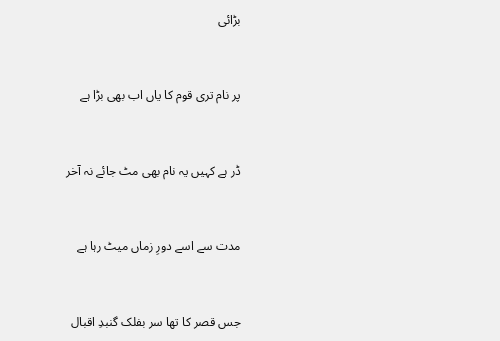بڑائی


پر نام تری قوم کا یاں اب بھی بڑا ہے


ڈر ہے کہیں یہ نام بھی مٹ جائے نہ آخر


مدت سے اسے دورِ زماں میٹ رہا ہے


جس قصر کا تھا سر بفلک گنبدِ اقبال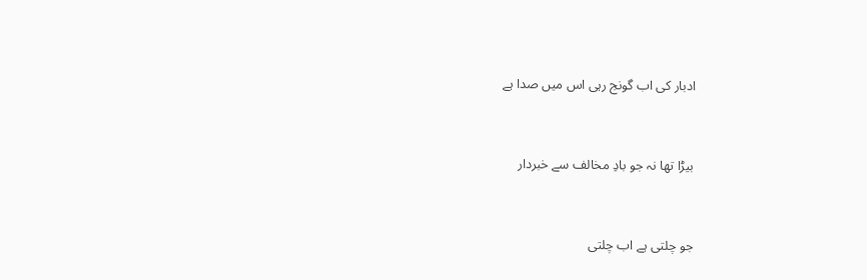ادبار کی اب گونج رہی اس میں صدا ہے


بیڑا تھا نہ جو بادِ مخالف سے خبردار


جو چلتی ہے اب چلتی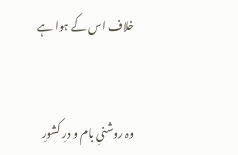خلاف اس کے ہوا ہے


وہ روشنیِ بام و درِ کشورِ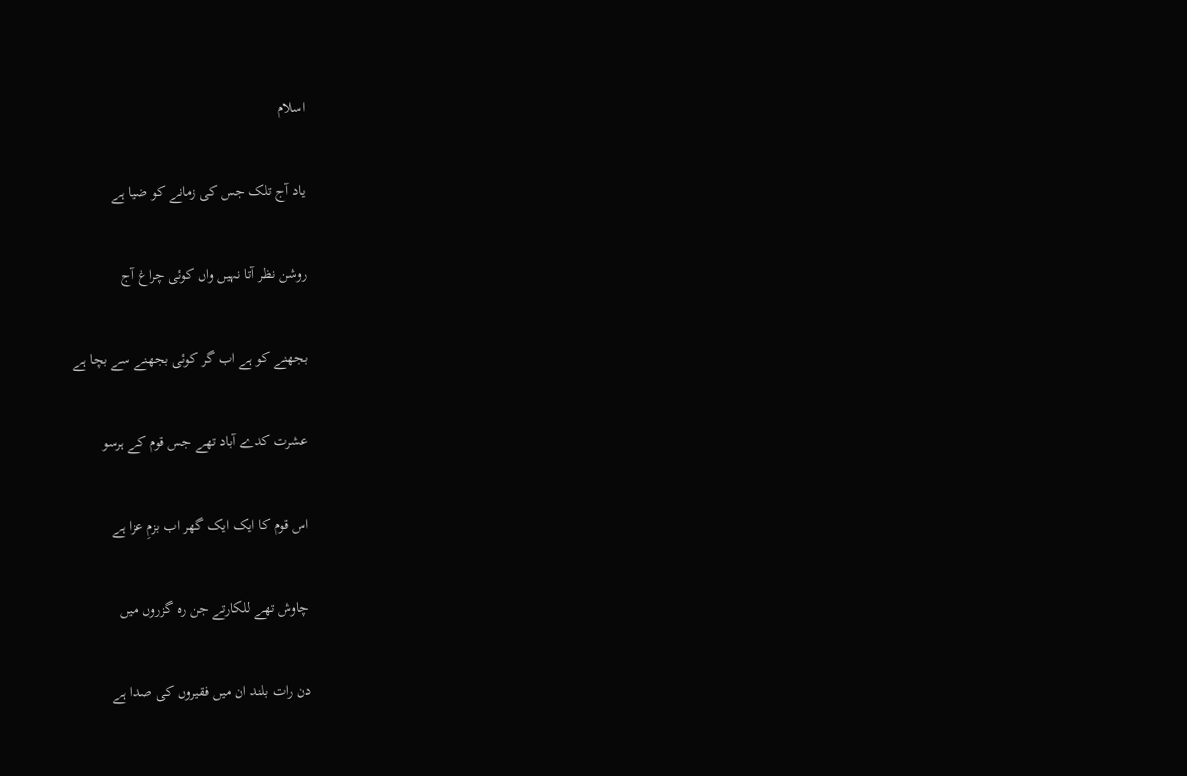اسلام


یاد آج تلک جس کی زمانے کو ضیا ہے


روشن نظر آتا نہیں واں کوئی چراغ آج


بجھنے کو ہے اب گر کوئی بجھنے سے بچا ہے


عشرت کدے آباد تھے جس قوم کے ہرسو


اس قوم کا ایک ایک گھر اب بزمِ عزا ہے


چاوش تھے للکارتے جن رہ گزروں میں


دن رات بلند ان میں فقیروں کی صدا ہے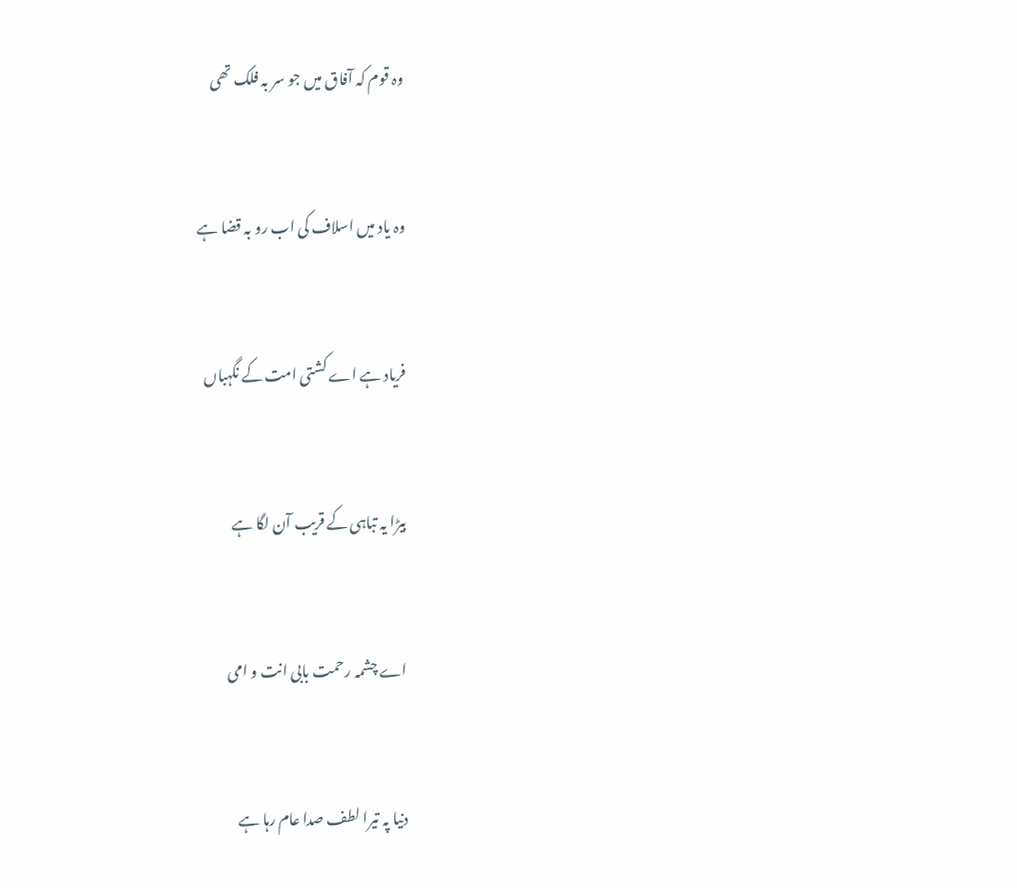وہ قوم کہ آفاق میں جو سر بہ فلک تھی


وہ یاد میں اسلاف کی اب رو بہ قضا ہے


فریاد ہے اے کشتی امت کے نگہباں


بیڑا یہ تباہی کے قریب آن لگا ہے


اے چشمہ رحمت بابی انت و امی


دنیا پہ تیرا لطف صدا عام رہا ہے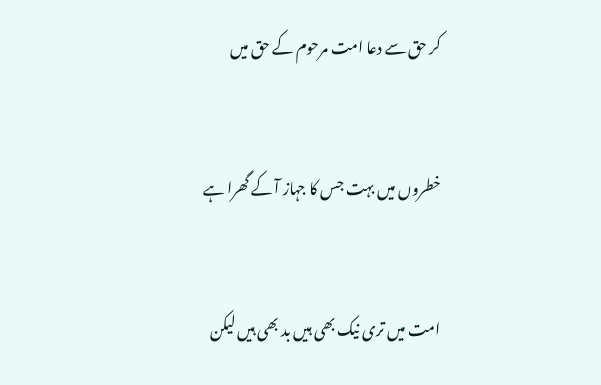کر حق سے دعا امت مرحوم کے حق میں


خطروں میں بہت جس کا جہاز آ کے گھرا ہے


امت میں تری نیک بھی ہیں بد بھی ہیں لیکن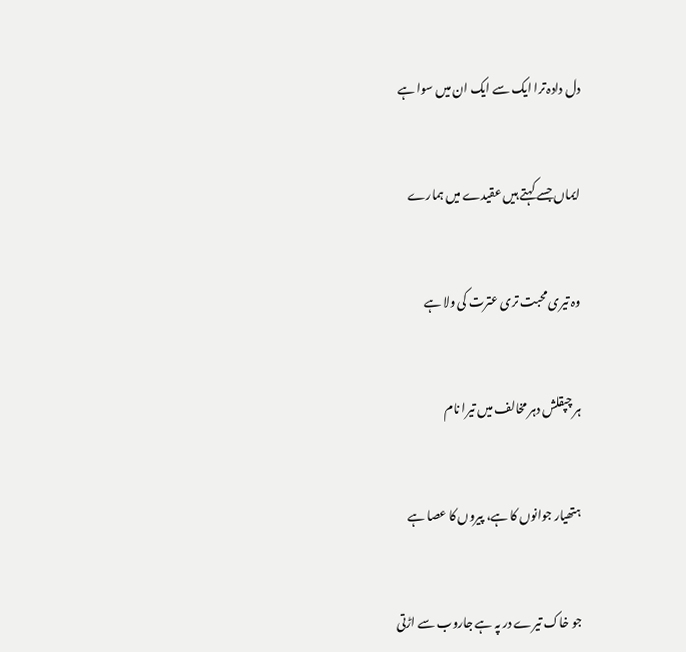دل دادہ ترا ایک سے ایک ان میں سوا ہے


ایماں جسے کہتے ہیں عقیدے میں ہمارے


وہ تیری محبت تری عترت کی ولا ہے


ہر چپقلش دہر مخالف میں تیرا نام


ہتھیار جوانوں کا ہے، پیروں کا عصا ہے


جو خاک تیرے در پہ ہے جاروب سے اڑتی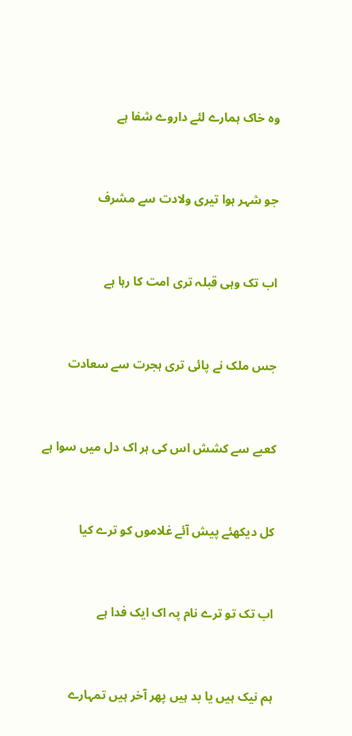وہ خاک ہمارے لئے داروے شفا ہے


جو شہر ہوا تیری ولادت سے مشرف


اب تک وہی قبلہ تری امت کا رہا ہے


جس ملک نے پائی تری ہجرت سے سعادت


کعبے سے کشش اس کی ہر اک دل میں سوا ہے


کل دیکھئے پیش آئے غلاموں کو ترے کیا


اب تک تو ترے نام پہ اک ایک فدا ہے


ہم نیک ہیں یا بد ہیں پھر آخر ہیں تمہارے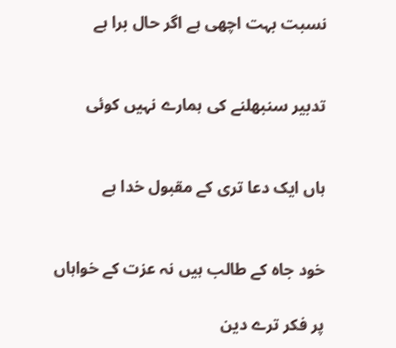نسبت بہت اچھی ہے اگر حال برا ہے


تدبیر سنبھلنے کی ہمارے نہیں کوئی


ہاں ایک دعا تری کے مقبول خدا ہے


خود جاہ کے طالب ہیں نہ عزت کے خواہاں

پر فکر ترے دین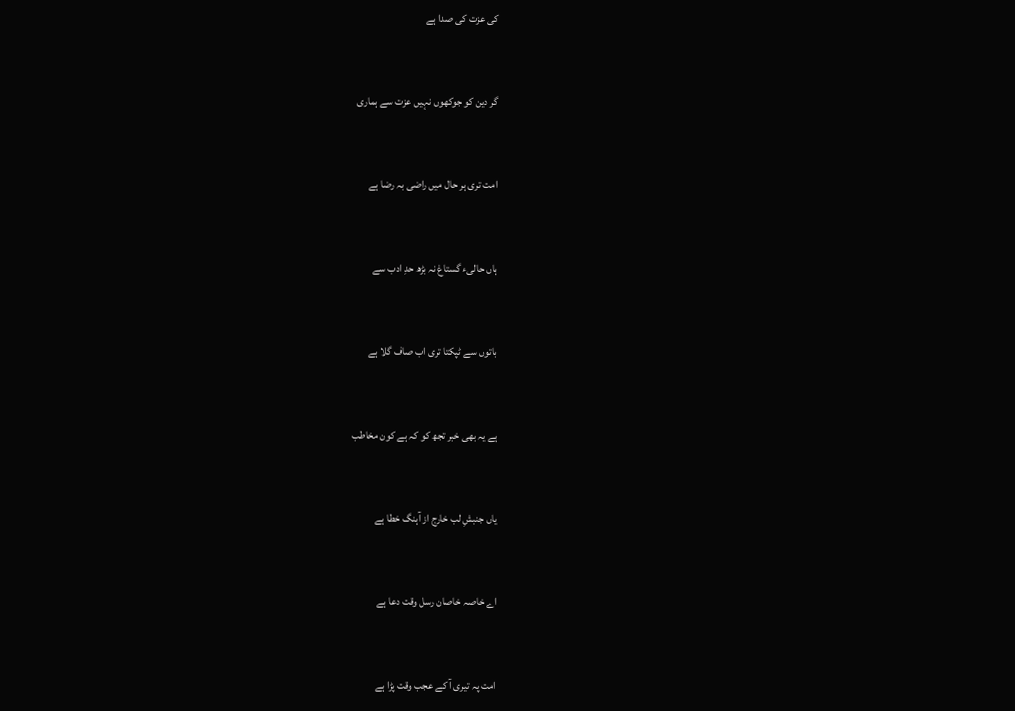کی عزت کی صدا ہے


گر دین کو جوکھوں نہیں عزت سے ہماری


امت تری ہر حال میں راضی بہ رضا ہے


ہاں حالیء گستاغ نہ بڑھ حدِ ادب سے


باتوں سے ٹپکتا تری اب صاف گلا ہے


ہے یہ بھی خبر تجھ کو کہ ہے کون مخاطب


یاں جنبشِ لب خارج از آہنگ خطا ہے


اے خاصہ خاصان رسل وقت دعا ہے


امت پہ تیری آ کے عجب وقت پڑا ہے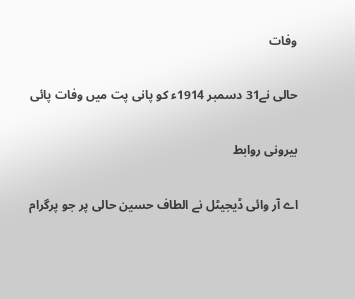وفات

حالی نے31 دسمبر 1914ء کو پانی پت میں وفات پائی

بیرونی روابط

اے آر وائی ڈیجیٹل نے الطاف حسین حالی پر جو پرگرام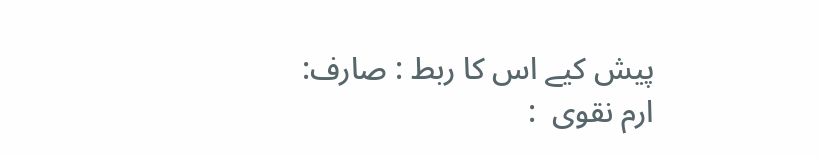پیش کیے اس کا ربط : صارف: ارم نقوی  :